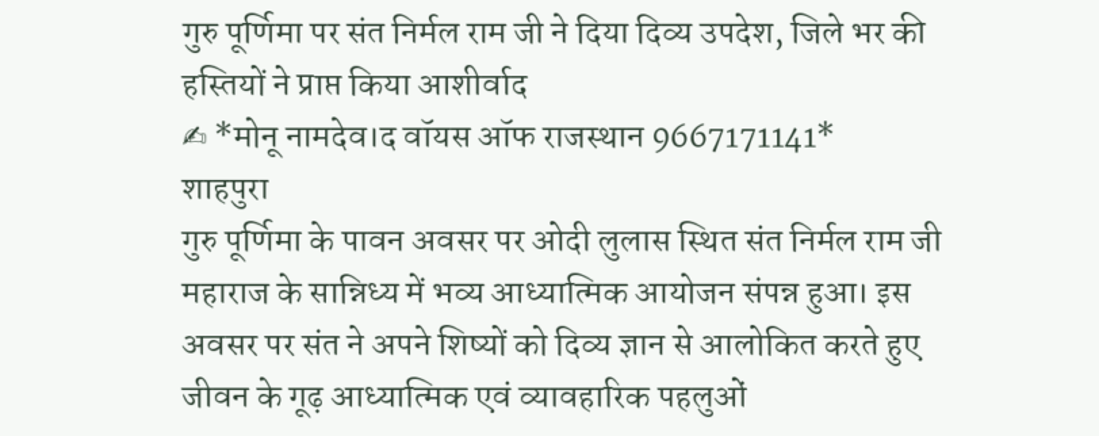गुरु पूर्णिमा पर संत निर्मल राम जी ने दिया दिव्य उपदेश, जिले भर की हस्तियों ने प्राप्त किया आशीर्वाद
✍ *मोनू नामदेव।द वॉयस ऑफ राजस्थान 9667171141*
शाहपुरा
गुरु पूर्णिमा के पावन अवसर पर ओदी लुलास स्थित संत निर्मल राम जी महाराज के सान्निध्य में भव्य आध्यात्मिक आयोजन संपन्न हुआ। इस अवसर पर संत ने अपने शिष्यों को दिव्य ज्ञान से आलोकित करते हुए जीवन के गूढ़ आध्यात्मिक एवं व्यावहारिक पहलुओं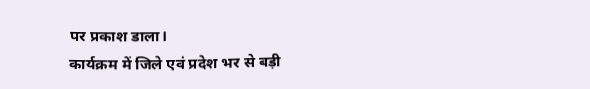पर प्रकाश डाला।
कार्यक्रम में जिले एवं प्रदेश भर से बड़ी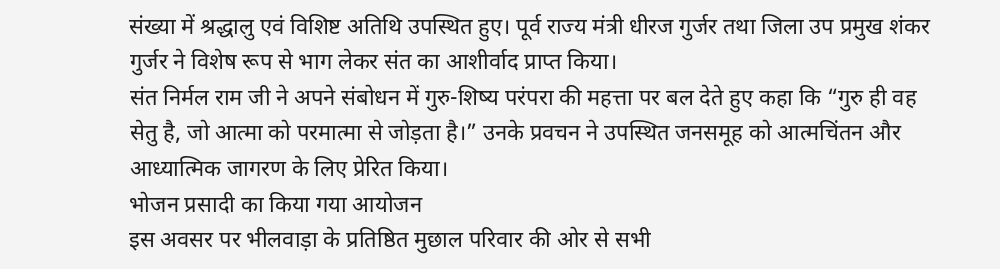संख्या में श्रद्धालु एवं विशिष्ट अतिथि उपस्थित हुए। पूर्व राज्य मंत्री धीरज गुर्जर तथा जिला उप प्रमुख शंकर गुर्जर ने विशेष रूप से भाग लेकर संत का आशीर्वाद प्राप्त किया।
संत निर्मल राम जी ने अपने संबोधन में गुरु-शिष्य परंपरा की महत्ता पर बल देते हुए कहा कि “गुरु ही वह सेतु है, जो आत्मा को परमात्मा से जोड़ता है।” उनके प्रवचन ने उपस्थित जनसमूह को आत्मचिंतन और आध्यात्मिक जागरण के लिए प्रेरित किया।
भोजन प्रसादी का किया गया आयोजन
इस अवसर पर भीलवाड़ा के प्रतिष्ठित मुछाल परिवार की ओर से सभी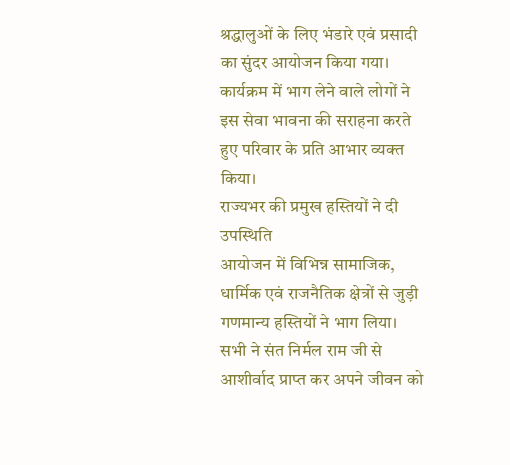श्रद्धालुओं के लिए भंडारे एवं प्रसादी का सुंदर आयोजन किया गया। कार्यक्रम में भाग लेने वाले लोगों ने इस सेवा भावना की सराहना करते हुए परिवार के प्रति आभार व्यक्त किया।
राज्यभर की प्रमुख हस्तियों ने दी उपस्थिति
आयोजन में विभिन्न सामाजिक, धार्मिक एवं राजनैतिक क्षेत्रों से जुड़ी गणमान्य हस्तियों ने भाग लिया। सभी ने संत निर्मल राम जी से आशीर्वाद प्राप्त कर अपने जीवन को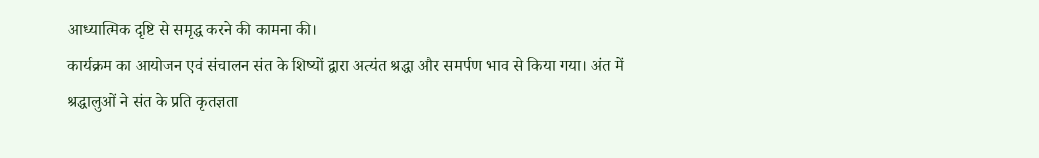आध्यात्मिक दृष्टि से समृद्ध करने की कामना की।
कार्यक्रम का आयोजन एवं संचालन संत के शिष्यों द्वारा अत्यंत श्रद्धा और समर्पण भाव से किया गया। अंत में श्रद्धालुओं ने संत के प्रति कृतज्ञता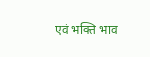एवं भक्ति भाव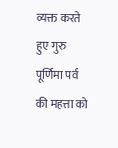व्यक्त करते हुए गुरु पूर्णिमा पर्व की महत्ता को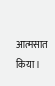आत्मसात किया।